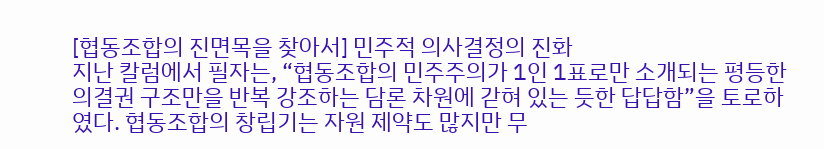[협동조합의 진면목을 찾아서] 민주적 의사결정의 진화
지난 칼럼에서 필자는, “협동조합의 민주주의가 1인 1표로만 소개되는 평등한 의결권 구조만을 반복 강조하는 담론 차원에 갇혀 있는 듯한 답답함”을 토로하였다. 협동조합의 창립기는 자원 제약도 많지만 무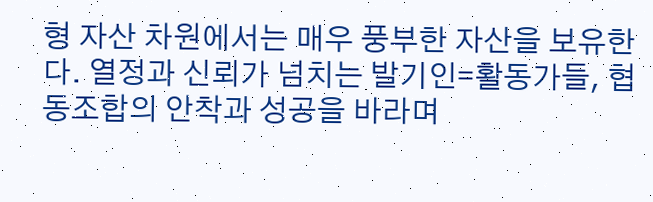형 자산 차원에서는 매우 풍부한 자산을 보유한다. 열정과 신뢰가 넘치는 발기인=활동가들, 협동조합의 안착과 성공을 바라며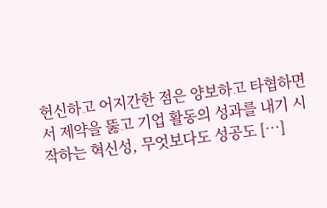헌신하고 어지간한 점은 양보하고 타협하면서 제약을 뚫고 기업 활동의 성과를 내기 시작하는 혁신성, 무엇보다도 성공도 […]